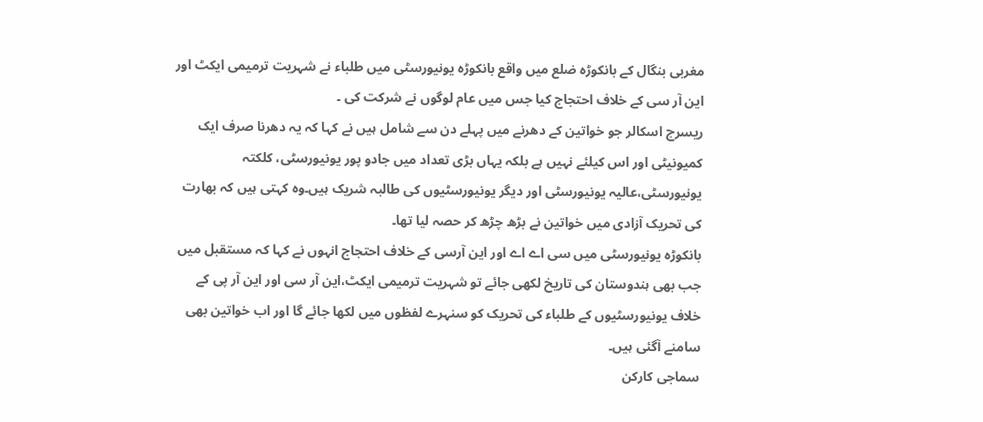مغربی بنگال کے بانکوڑہ ضلع میں واقع بانکوڑہ یونیورسٹی میں طلباء نے شہریت ترمیمی ایکٹ اور این آر سی کے خلاف احتجاج کیا جس میں عام لوگوں نے شرکت کی ۔
ریسرچ اسکالر جو خواتین کے دھرنے میں پہلے دن سے شامل ہیں نے کہا کہ یہ دھرنا صرف ایک کمیونیٹی اور اس کیلئے نہیں ہے بلکہ یہاں بڑی تعداد میں جادو پور یونیورسٹی، کلکتہ یونیورسٹی،عالیہ یونیورسٹی اور دیگر یونیورسٹیوں کی طالبہ شریک ہیں۔وہ کہتی ہیں کہ بھارت کی تحریک آزادی میں خواتین نے بڑھ چڑھ کر حصہ لیا تھا۔
بانکوڑہ یونیورسٹی میں سی اے اے اور این آرسی کے خلاف احتجاج انہوں نے کہا کہ مستقبل میں جب بھی ہندوستان کی تاریخ لکھی جائے تو شہریت ترمیمی ایکٹ،این آر سی اور این آر پی کے خلاف یونیورسٹیوں کے طلباء کی تحریک کو سنہرے لفظوں میں لکھا جائے گا اور اب خواتین بھی سامنے آگئی ہیں۔
سماجی کارکن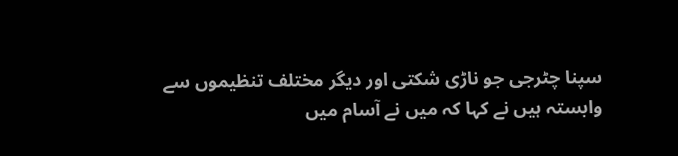سپنا چٹرجی جو ناڑی شکتی اور دیگر مختلف تنظیموں سے وابستہ ہیں نے کہا کہ میں نے آسام میں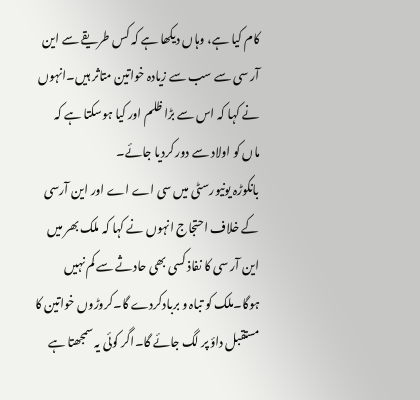کام کیا ہے، وہاں دیکھا ہے کہ کس طریقے سے این آر سی سے سب سے زیادہ خواتین متاثر ہیں۔انہوں نے کہا کہ اس سے بڑا ظلم اور کیا ہوسکتا ہے کہ ماں کو اولاد سے دور کردیا جائے۔
بانکوڑہ یونیورسٹی میں سی اے اے اور این آرسی کے خلاف احتجاج انہوں نے کہا کہ ملک بھر میں این آر سی کا نفاذ کسی بھی حادثے سے کم نہیں ہوگا۔ملک کو تباہ و بربادکردے گا۔کروڑوں خواتین کا مستقبل داؤ پر لگ جائے گا۔اگر کوئی یہ سمجھتا ہے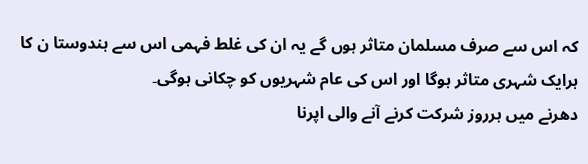کہ اس سے صرف مسلمان متاثر ہوں گے یہ ان کی غلط فہمی اس سے ہندوستا ن کا ہرایک شہری متاثر ہوگا اور اس کی عام شہریوں کو چکانی ہوگی۔
دھرنے میں ہرروز شرکت کرنے آنے والی اپرنا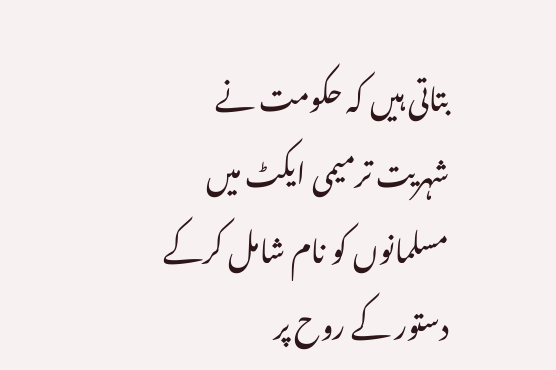بتاتی ہیں کہ حکومت نے شہریت ترمیمی ایکٹ میں مسلمانوں کو نام شامل کرکے دستور کے روح پر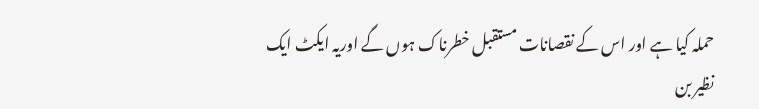حملہ کیا ہے اور اس کے نقصانات مستقبل خطرناک ہوں گے اوریہ ایکٹ ایک نظیر بن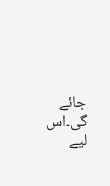جائے گی۔اس لیے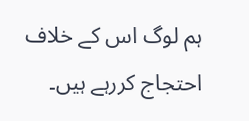ہم لوگ اس کے خلاف احتجاج کررہے ہیں۔